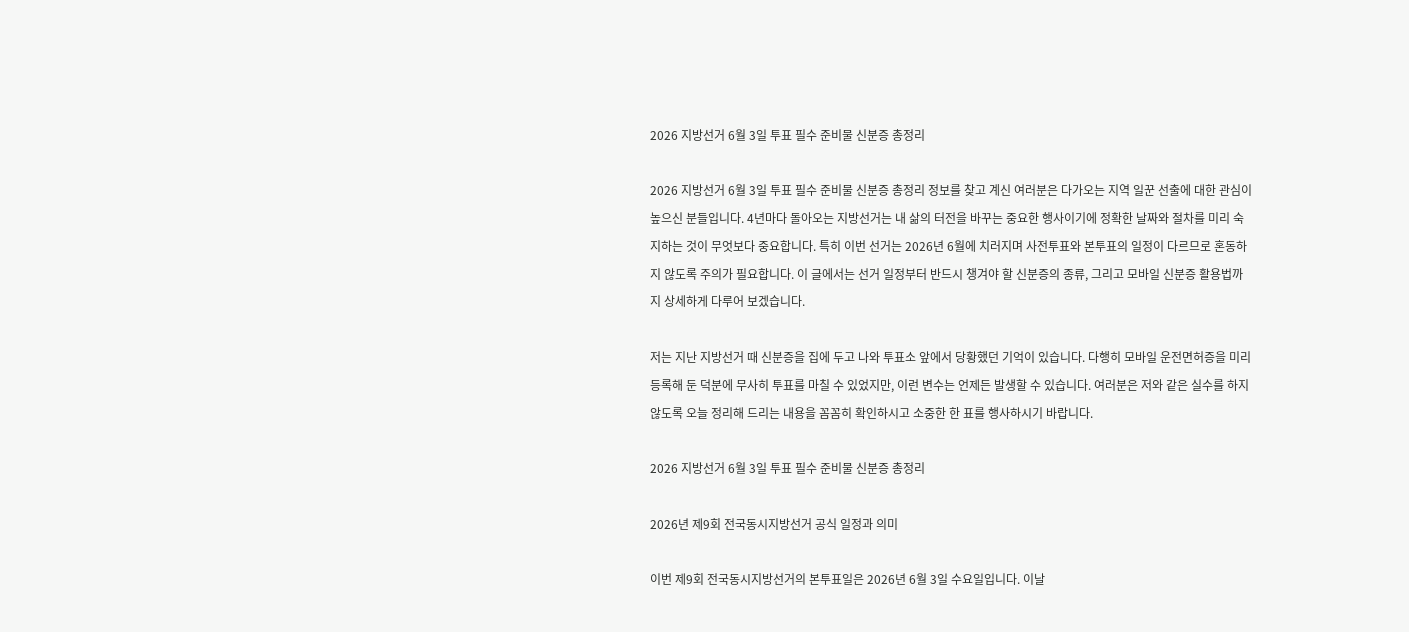2026 지방선거 6월 3일 투표 필수 준비물 신분증 총정리

2026 지방선거 6월 3일 투표 필수 준비물 신분증 총정리 정보를 찾고 계신 여러분은 다가오는 지역 일꾼 선출에 대한 관심이 높으신 분들입니다. 4년마다 돌아오는 지방선거는 내 삶의 터전을 바꾸는 중요한 행사이기에 정확한 날짜와 절차를 미리 숙지하는 것이 무엇보다 중요합니다. 특히 이번 선거는 2026년 6월에 치러지며 사전투표와 본투표의 일정이 다르므로 혼동하지 않도록 주의가 필요합니다. 이 글에서는 선거 일정부터 반드시 챙겨야 할 신분증의 종류, 그리고 모바일 신분증 활용법까지 상세하게 다루어 보겠습니다.

저는 지난 지방선거 때 신분증을 집에 두고 나와 투표소 앞에서 당황했던 기억이 있습니다. 다행히 모바일 운전면허증을 미리 등록해 둔 덕분에 무사히 투표를 마칠 수 있었지만, 이런 변수는 언제든 발생할 수 있습니다. 여러분은 저와 같은 실수를 하지 않도록 오늘 정리해 드리는 내용을 꼼꼼히 확인하시고 소중한 한 표를 행사하시기 바랍니다.

2026 지방선거 6월 3일 투표 필수 준비물 신분증 총정리

2026년 제9회 전국동시지방선거 공식 일정과 의미

이번 제9회 전국동시지방선거의 본투표일은 2026년 6월 3일 수요일입니다. 이날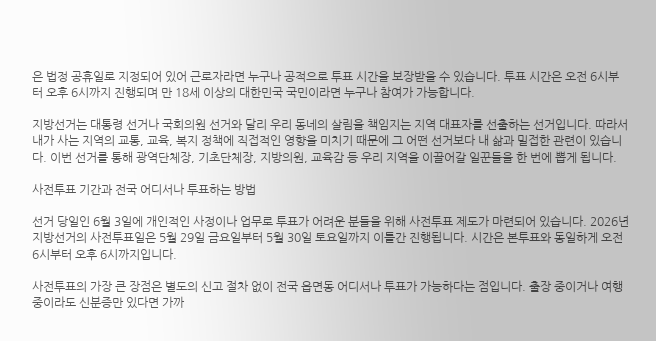은 법정 공휴일로 지정되어 있어 근로자라면 누구나 공적으로 투표 시간을 보장받을 수 있습니다. 투표 시간은 오전 6시부터 오후 6시까지 진행되며 만 18세 이상의 대한민국 국민이라면 누구나 참여가 가능합니다.

지방선거는 대통령 선거나 국회의원 선거와 달리 우리 동네의 살림을 책임지는 지역 대표자를 선출하는 선거입니다. 따라서 내가 사는 지역의 교통, 교육, 복지 정책에 직접적인 영향을 미치기 때문에 그 어떤 선거보다 내 삶과 밀접한 관련이 있습니다. 이번 선거를 통해 광역단체장, 기초단체장, 지방의원, 교육감 등 우리 지역을 이끌어갈 일꾼들을 한 번에 뽑게 됩니다.

사전투표 기간과 전국 어디서나 투표하는 방법

선거 당일인 6월 3일에 개인적인 사정이나 업무로 투표가 어려운 분들을 위해 사전투표 제도가 마련되어 있습니다. 2026년 지방선거의 사전투표일은 5월 29일 금요일부터 5월 30일 토요일까지 이틀간 진행됩니다. 시간은 본투표와 동일하게 오전 6시부터 오후 6시까지입니다.

사전투표의 가장 큰 장점은 별도의 신고 절차 없이 전국 읍면동 어디서나 투표가 가능하다는 점입니다. 출장 중이거나 여행 중이라도 신분증만 있다면 가까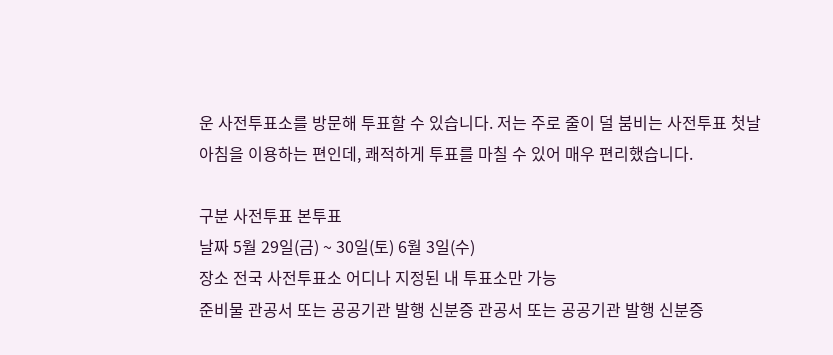운 사전투표소를 방문해 투표할 수 있습니다. 저는 주로 줄이 덜 붐비는 사전투표 첫날 아침을 이용하는 편인데, 쾌적하게 투표를 마칠 수 있어 매우 편리했습니다.

구분 사전투표 본투표
날짜 5월 29일(금) ~ 30일(토) 6월 3일(수)
장소 전국 사전투표소 어디나 지정된 내 투표소만 가능
준비물 관공서 또는 공공기관 발행 신분증 관공서 또는 공공기관 발행 신분증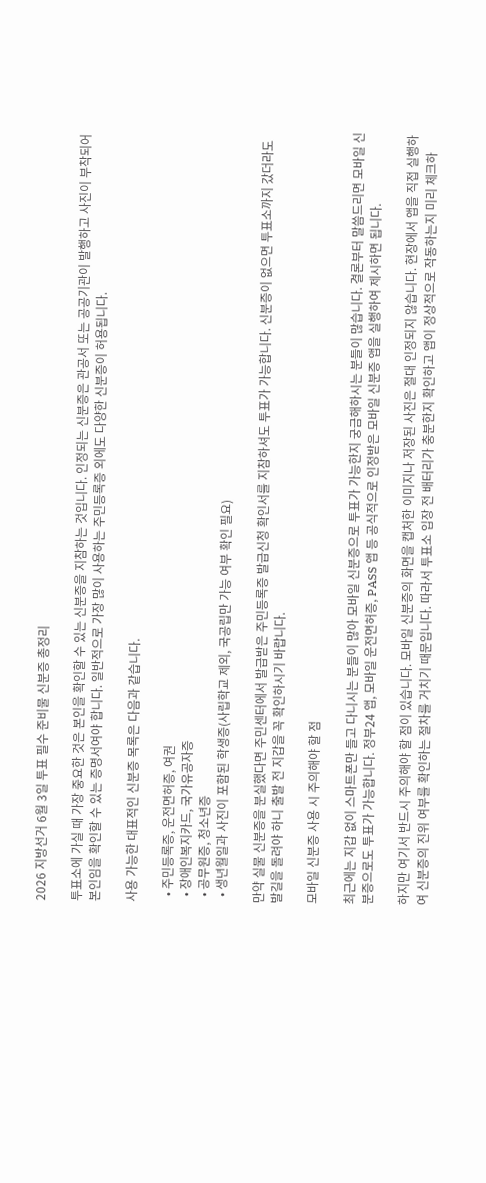2026 지방선거 6월 3일 투표 필수 준비물 신분증 총정리

투표소에 가실 때 가장 중요한 것은 본인을 확인할 수 있는 신분증을 지참하는 것입니다. 인정되는 신분증은 관공서 또는 공공기관이 발행하고 사진이 부착되어 본인임을 확인할 수 있는 증명서여야 합니다. 일반적으로 가장 많이 사용하는 주민등록증 외에도 다양한 신분증이 허용됩니다.

사용 가능한 대표적인 신분증 목록은 다음과 같습니다.

  • 주민등록증, 운전면허증, 여권
  • 장애인복지카드, 국가유공자증
  • 공무원증, 청소년증
  • 생년월일과 사진이 포함된 학생증(사립학교 제외, 국공립만 가능 여부 확인 필요)

만약 실물 신분증을 분실했다면 주민센터에서 발급받은 주민등록증 발급신청 확인서를 지참하셔도 투표가 가능합니다. 신분증이 없으면 투표소까지 갔더라도 발길을 돌려야 하니 출발 전 지갑을 꼭 확인하시기 바랍니다.

모바일 신분증 사용 시 주의해야 할 점

최근에는 지갑 없이 스마트폰만 들고 다니시는 분들이 많아 모바일 신분증으로 투표가 가능한지 궁금해하시는 분들이 많습니다. 결론부터 말씀드리면 모바일 신분증으로도 투표가 가능합니다. 정부24 앱, 모바일 운전면허증, PASS 앱 등 공식적으로 인정받은 모바일 신분증 앱을 실행하여 제시하면 됩니다.

하지만 여기서 반드시 주의해야 할 점이 있습니다. 모바일 신분증의 화면을 캡처한 이미지나 저장된 사진은 절대 인정되지 않습니다. 현장에서 앱을 직접 실행하여 신분증의 진위 여부를 확인하는 절차를 거치기 때문입니다. 따라서 투표소 입장 전 배터리가 충분한지 확인하고 앱이 정상적으로 작동하는지 미리 체크하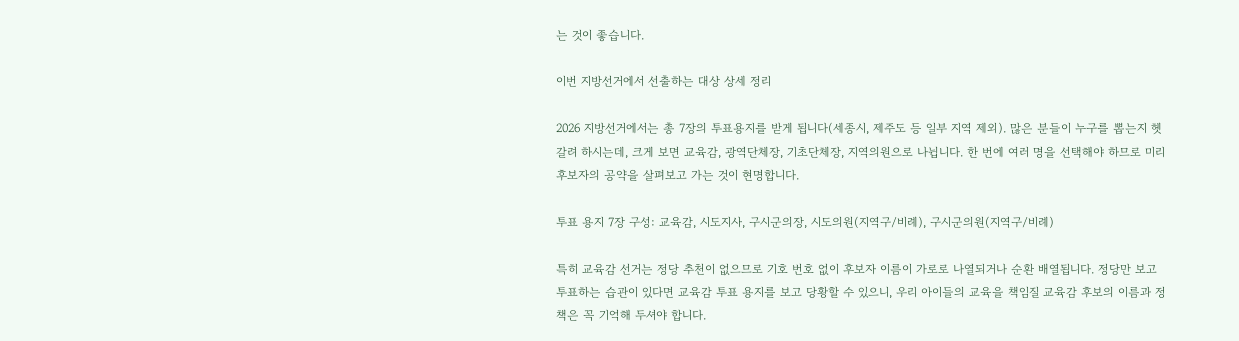는 것이 좋습니다.

이번 지방선거에서 선출하는 대상 상세 정리

2026 지방선거에서는 총 7장의 투표용지를 받게 됩니다(세종시, 제주도 등 일부 지역 제외). 많은 분들이 누구를 뽑는지 헷갈려 하시는데, 크게 보면 교육감, 광역단체장, 기초단체장, 지역의원으로 나뉩니다. 한 번에 여러 명을 선택해야 하므로 미리 후보자의 공약을 살펴보고 가는 것이 현명합니다.

투표 용지 7장 구성: 교육감, 시도지사, 구시군의장, 시도의원(지역구/비례), 구시군의원(지역구/비례)

특히 교육감 선거는 정당 추천이 없으므로 기호 번호 없이 후보자 이름이 가로로 나열되거나 순환 배열됩니다. 정당만 보고 투표하는 습관이 있다면 교육감 투표 용지를 보고 당황할 수 있으니, 우리 아이들의 교육을 책임질 교육감 후보의 이름과 정책은 꼭 기억해 두셔야 합니다.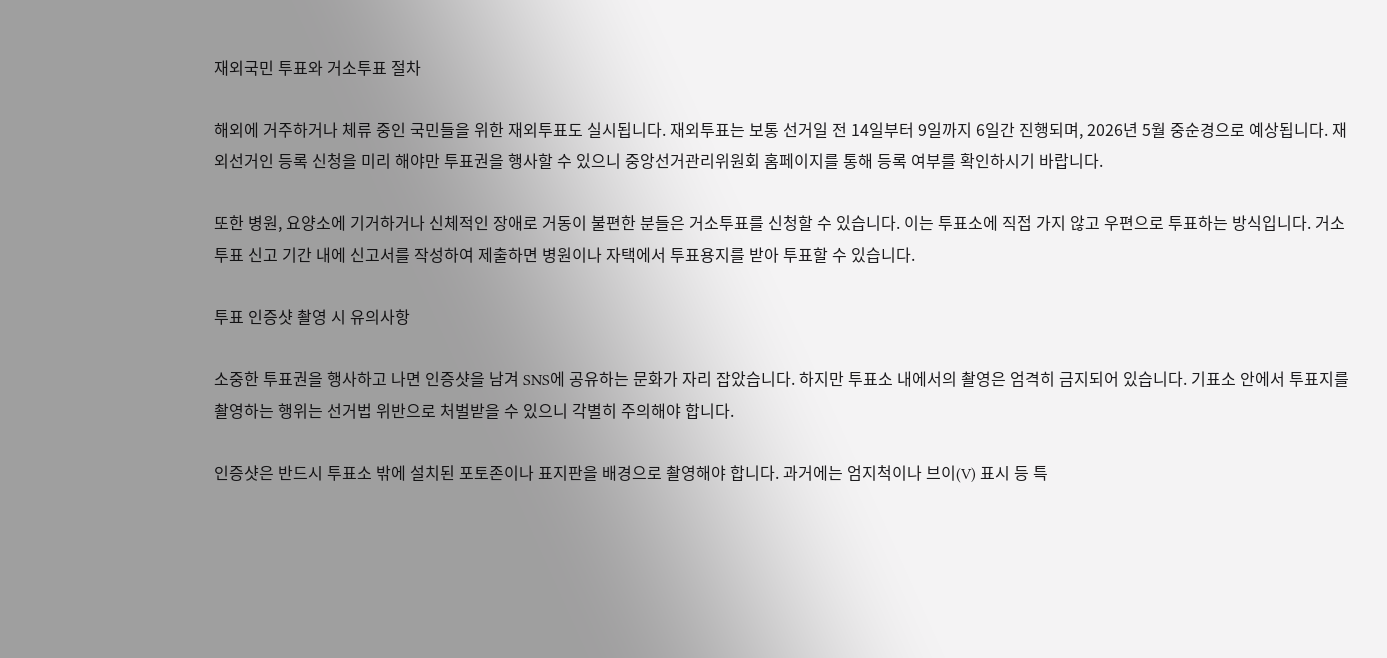재외국민 투표와 거소투표 절차

해외에 거주하거나 체류 중인 국민들을 위한 재외투표도 실시됩니다. 재외투표는 보통 선거일 전 14일부터 9일까지 6일간 진행되며, 2026년 5월 중순경으로 예상됩니다. 재외선거인 등록 신청을 미리 해야만 투표권을 행사할 수 있으니 중앙선거관리위원회 홈페이지를 통해 등록 여부를 확인하시기 바랍니다.

또한 병원, 요양소에 기거하거나 신체적인 장애로 거동이 불편한 분들은 거소투표를 신청할 수 있습니다. 이는 투표소에 직접 가지 않고 우편으로 투표하는 방식입니다. 거소투표 신고 기간 내에 신고서를 작성하여 제출하면 병원이나 자택에서 투표용지를 받아 투표할 수 있습니다.

투표 인증샷 촬영 시 유의사항

소중한 투표권을 행사하고 나면 인증샷을 남겨 SNS에 공유하는 문화가 자리 잡았습니다. 하지만 투표소 내에서의 촬영은 엄격히 금지되어 있습니다. 기표소 안에서 투표지를 촬영하는 행위는 선거법 위반으로 처벌받을 수 있으니 각별히 주의해야 합니다.

인증샷은 반드시 투표소 밖에 설치된 포토존이나 표지판을 배경으로 촬영해야 합니다. 과거에는 엄지척이나 브이(V) 표시 등 특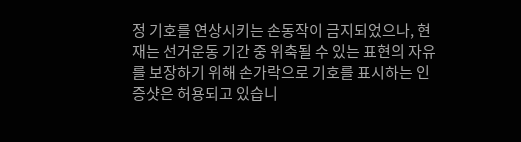정 기호를 연상시키는 손동작이 금지되었으나, 현재는 선거운동 기간 중 위축될 수 있는 표현의 자유를 보장하기 위해 손가락으로 기호를 표시하는 인증샷은 허용되고 있습니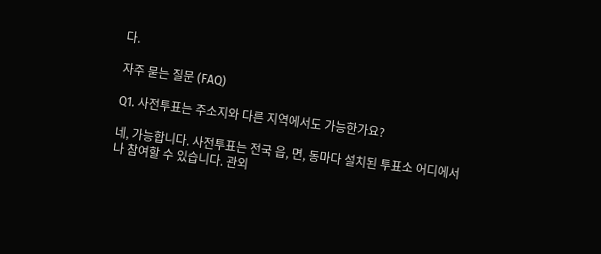다.

자주 묻는 질문 (FAQ)

Q1. 사전투표는 주소지와 다른 지역에서도 가능한가요?

네, 가능합니다. 사전투표는 전국 읍, 면, 동마다 설치된 투표소 어디에서나 참여할 수 있습니다. 관외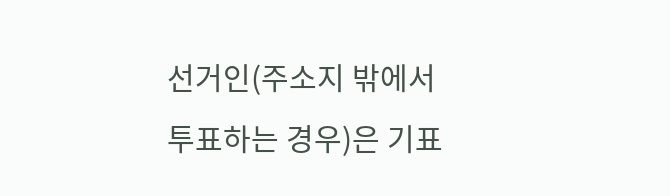선거인(주소지 밖에서 투표하는 경우)은 기표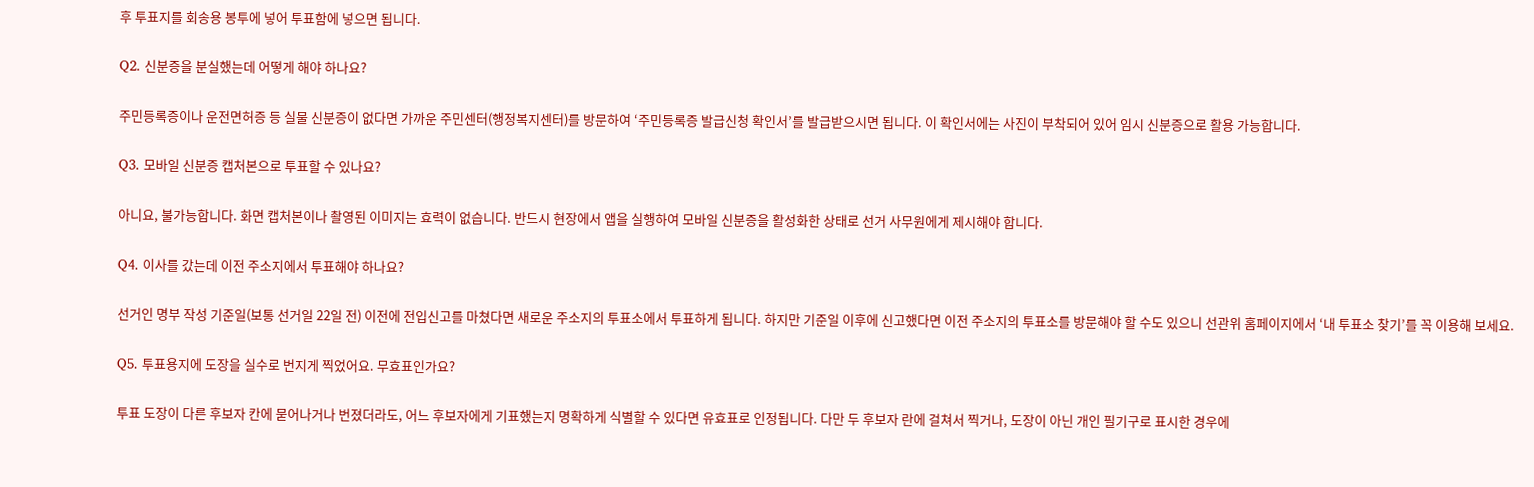후 투표지를 회송용 봉투에 넣어 투표함에 넣으면 됩니다.

Q2. 신분증을 분실했는데 어떻게 해야 하나요?

주민등록증이나 운전면허증 등 실물 신분증이 없다면 가까운 주민센터(행정복지센터)를 방문하여 ‘주민등록증 발급신청 확인서’를 발급받으시면 됩니다. 이 확인서에는 사진이 부착되어 있어 임시 신분증으로 활용 가능합니다.

Q3. 모바일 신분증 캡처본으로 투표할 수 있나요?

아니요, 불가능합니다. 화면 캡처본이나 촬영된 이미지는 효력이 없습니다. 반드시 현장에서 앱을 실행하여 모바일 신분증을 활성화한 상태로 선거 사무원에게 제시해야 합니다.

Q4. 이사를 갔는데 이전 주소지에서 투표해야 하나요?

선거인 명부 작성 기준일(보통 선거일 22일 전) 이전에 전입신고를 마쳤다면 새로운 주소지의 투표소에서 투표하게 됩니다. 하지만 기준일 이후에 신고했다면 이전 주소지의 투표소를 방문해야 할 수도 있으니 선관위 홈페이지에서 ‘내 투표소 찾기’를 꼭 이용해 보세요.

Q5. 투표용지에 도장을 실수로 번지게 찍었어요. 무효표인가요?

투표 도장이 다른 후보자 칸에 묻어나거나 번졌더라도, 어느 후보자에게 기표했는지 명확하게 식별할 수 있다면 유효표로 인정됩니다. 다만 두 후보자 란에 걸쳐서 찍거나, 도장이 아닌 개인 필기구로 표시한 경우에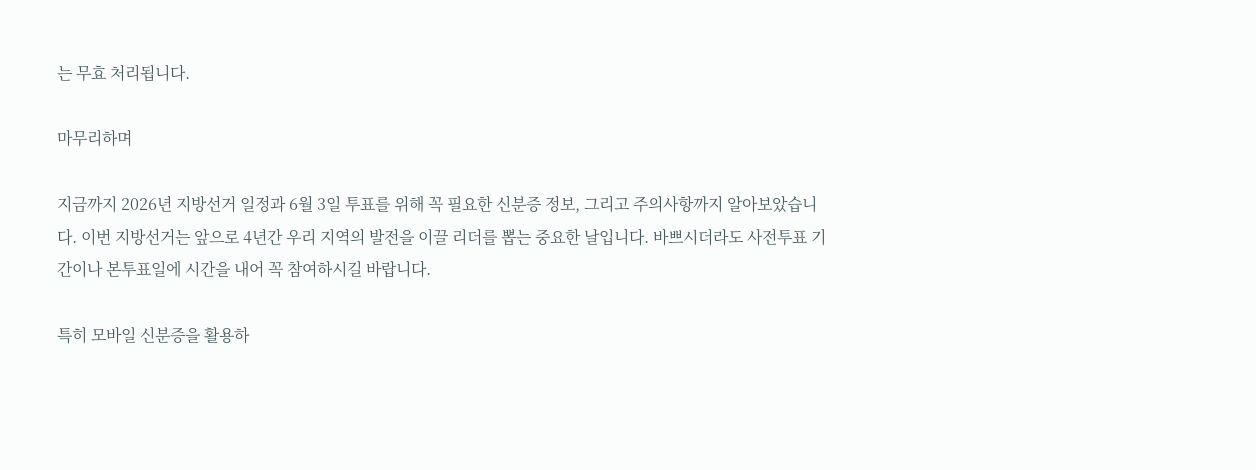는 무효 처리됩니다.

마무리하며

지금까지 2026년 지방선거 일정과 6월 3일 투표를 위해 꼭 필요한 신분증 정보, 그리고 주의사항까지 알아보았습니다. 이번 지방선거는 앞으로 4년간 우리 지역의 발전을 이끌 리더를 뽑는 중요한 날입니다. 바쁘시더라도 사전투표 기간이나 본투표일에 시간을 내어 꼭 참여하시길 바랍니다.

특히 모바일 신분증을 활용하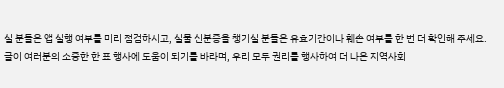실 분들은 앱 실행 여부를 미리 점검하시고, 실물 신분증을 챙기실 분들은 유효기간이나 훼손 여부를 한 번 더 확인해 주세요. 글이 여러분의 소중한 한 표 행사에 도움이 되기를 바라며, 우리 모두 권리를 행사하여 더 나은 지역사회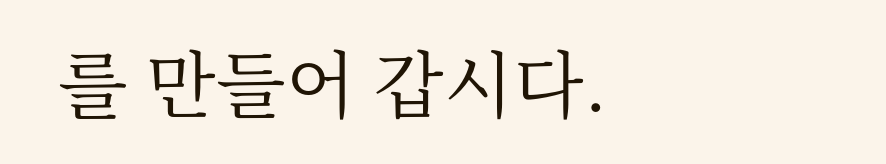를 만들어 갑시다.